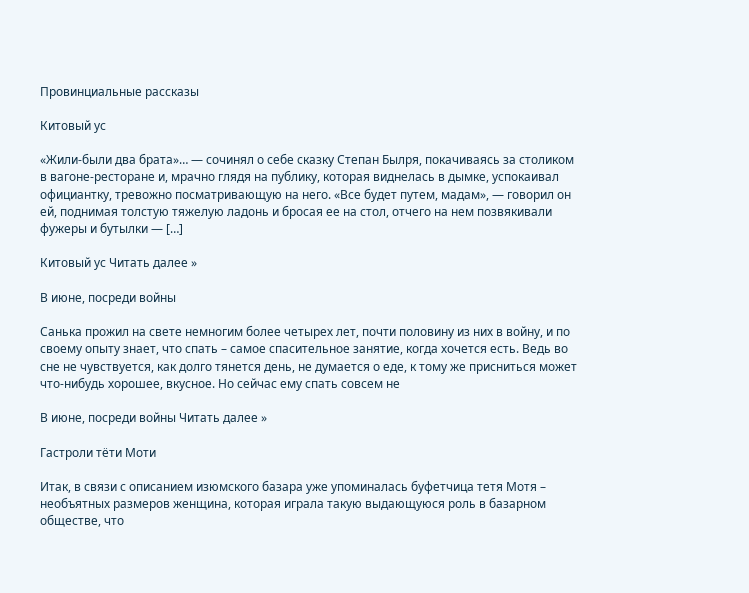Провинциальные рассказы

Китовый ус

«Жили-были два брата»… — сочинял о себе сказку Степан Былря, покачиваясь за столиком в вагоне-ресторане и, мрачно глядя на публику, которая виднелась в дымке, успокаивал официантку, тревожно посматривающую на него. «Все будет путем, мадам», — говорил он ей, поднимая толстую тяжелую ладонь и бросая ее на стол, отчего на нем позвякивали фужеры и бутылки — […]

Китовый ус Читать далее »

В июне, посреди войны

Санька прожил на свете немногим более четырех лет, почти половину из них в войну, и по своему опыту знает, что спать – самое спасительное занятие, когда хочется есть. Ведь во сне не чувствуется, как долго тянется день, не думается о еде, к тому же присниться может что-нибудь хорошее, вкусное. Но сейчас ему спать совсем не

В июне, посреди войны Читать далее »

Гастроли тёти Моти

Итак, в связи с описанием изюмского базара уже упоминалась буфетчица тетя Мотя – необъятных размеров женщина, которая играла такую выдающуюся роль в базарном обществе, что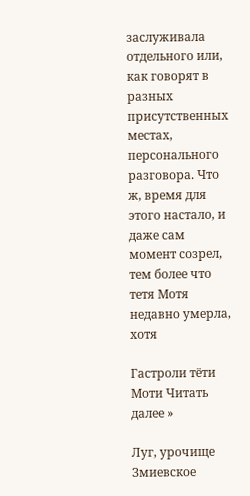заслуживала отдельного или, как говорят в разных присутственных местах, персонального разговора. Что ж, время для этого настало, и даже сам момент созрел, тем более что тетя Мотя недавно умерла, хотя

Гастроли тёти Моти Читать далее »

Луг, урочище Змиевское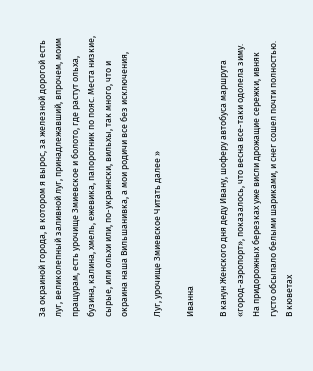За окраиной города, в котором я вырос, за железной дорогой есть луг, великолепный заливной луг, принадлежавший, впрочем, моим пращурам, есть урочище Змиевское и болото, где растут ольха, бузина, калина, хмель, ежевика, папоротник по пояс. Места низкие, сырые, или ольхи или, по-украински, вильхы, так много, что и окраина наша Вильшанивка, а мои родичи все без исключения,

Луг, урочище Змиевское Читать далее »

Иванна

В канун Женского дня деду Ивану, шоферу автобуса маршрута «город-аэропорт», показалось, что весна все-таки одолела зиму. На придорожных березках уже висли дрожащие сережки, ивняк густо обсыпало белыми шариками, и снег сошел почти полностью. В кюветах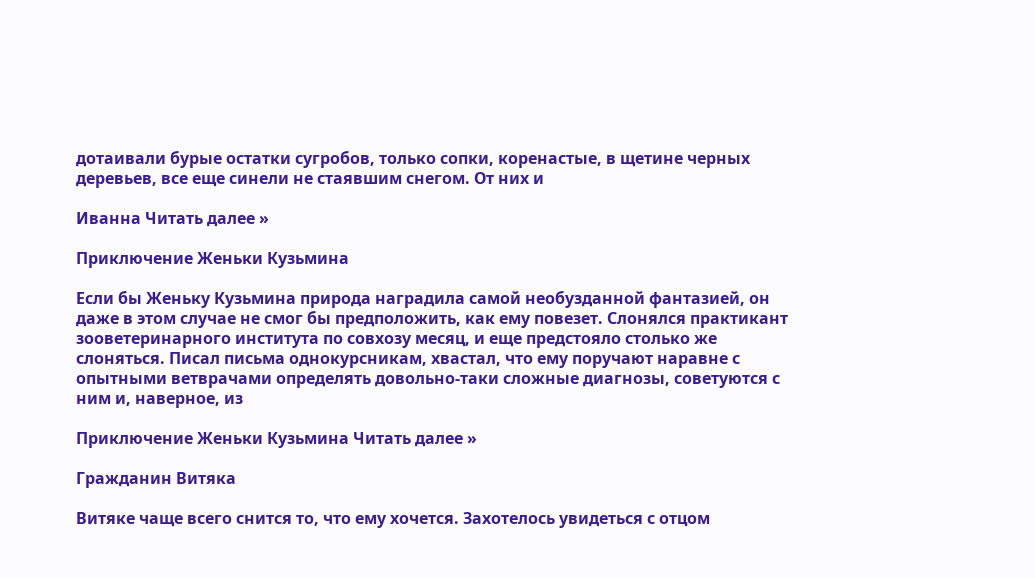дотаивали бурые остатки сугробов, только сопки, коренастые, в щетине черных деревьев, все еще синели не стаявшим снегом. От них и

Иванна Читать далее »

Приключение Женьки Кузьмина

Если бы Женьку Кузьмина природа наградила самой необузданной фантазией, он даже в этом случае не смог бы предположить, как ему повезет. Слонялся практикант зооветеринарного института по совхозу месяц, и еще предстояло столько же слоняться. Писал письма однокурсникам, хвастал, что ему поручают наравне с опытными ветврачами определять довольно-таки сложные диагнозы, советуются с ним и, наверное, из

Приключение Женьки Кузьмина Читать далее »

Гражданин Витяка

Витяке чаще всего снится то, что ему хочется. Захотелось увидеться с отцом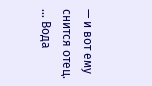— и вот ему снится отец. … Вода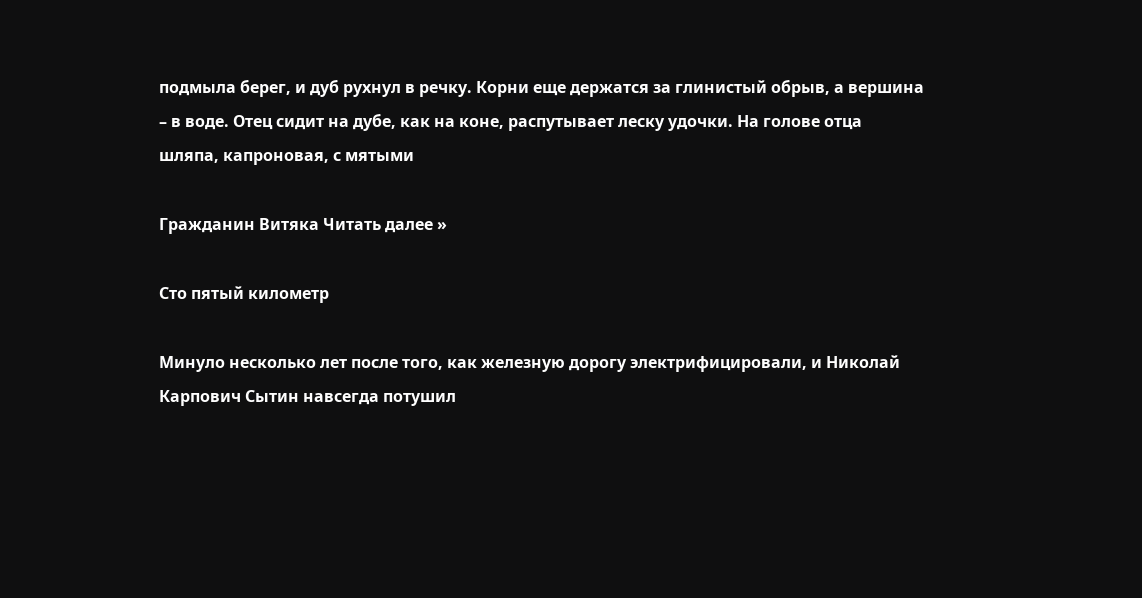подмыла берег, и дуб рухнул в речку. Корни еще держатся за глинистый обрыв, а вершина – в воде. Отец сидит на дубе, как на коне, распутывает леску удочки. На голове отца шляпа, капроновая, с мятыми

Гражданин Витяка Читать далее »

Сто пятый километр

Минуло несколько лет после того, как железную дорогу электрифицировали, и Николай Карпович Сытин навсегда потушил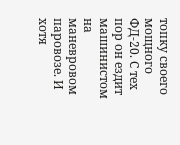топку своего мощного ФД-20. С тех пор он ездит машинистом на маневровом паровозе. И хотя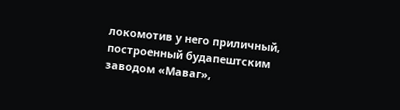локомотив у него приличный, построенный будапештским заводом «Маваг»,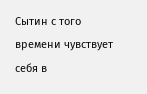Сытин с того времени чувствует себя в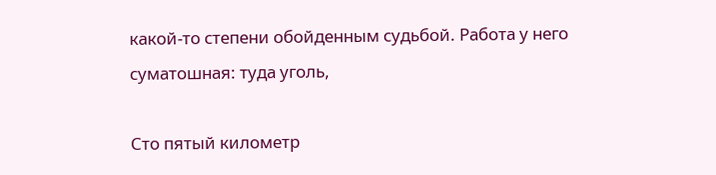какой-то степени обойденным судьбой. Работа у него суматошная: туда уголь,

Сто пятый километр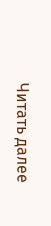Читать далее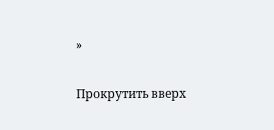»

Прокрутить вверх